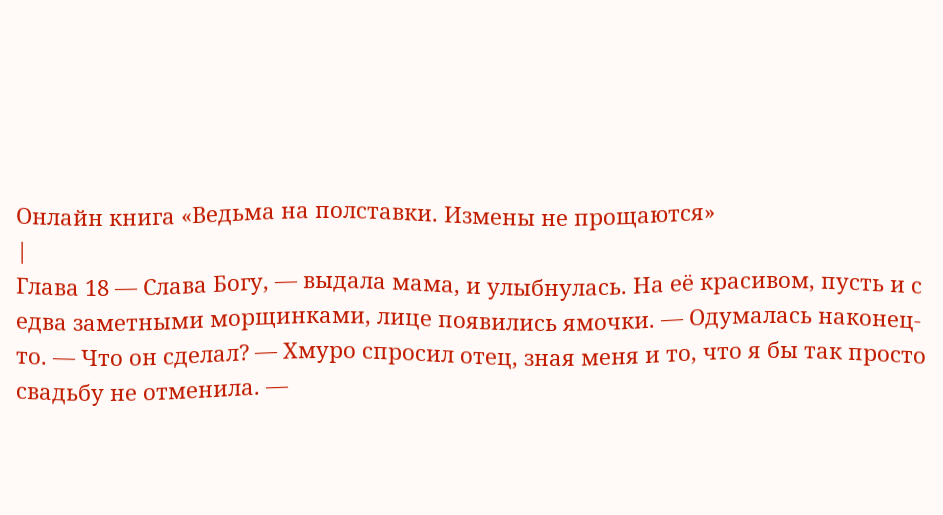Онлайн книга «Ведьма на полставки. Измены не прощаются»
|
Глава 18 — Слава Богу, — выдала мама, и улыбнулась. На её красивом, пусть и с едва заметными морщинками, лице появились ямочки. — Одумалась наконец-то. — Что он сделал? — Хмуро спросил отец, зная меня и то, что я бы так просто свадьбу не отменила. —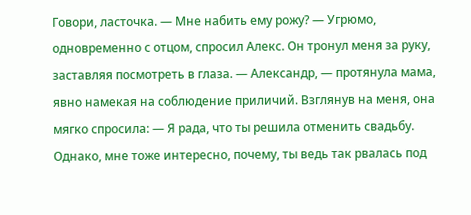Говори, ласточка. — Мне набить ему рожу? — Угрюмо, одновременно с отцом, спросил Алекс. Он тронул меня за руку, заставляя посмотреть в глаза. — Александр, — протянула мама, явно намекая на соблюдение приличий. Взглянув на меня, она мягко спросила: — Я рада, что ты решила отменить свадьбу. Однако, мне тоже интересно, почему, ты ведь так рвалась под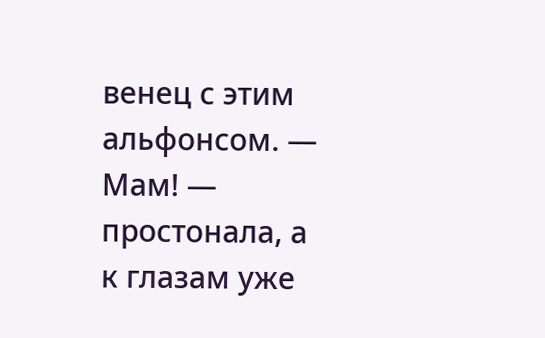венец с этим альфонсом. — Мам! — простонала, а к глазам уже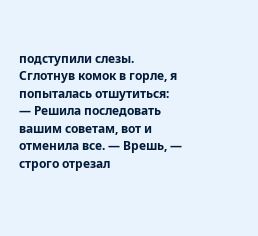подступили слезы. Сглотнув комок в горле, я попыталась отшутиться: — Решила последовать вашим советам, вот и отменила все. — Врешь, — строго отрезал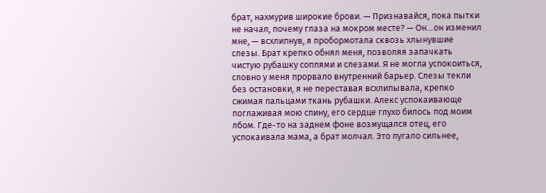брат, нахмурив широкие брови. — Признавайся, пока пытки не начал, почему глаза на мокром месте? — Он…он изменил мне, — всхлипнув, я пробормотала сквозь хлынувшие слезы. Брат крепко обнял меня, позволяя запачкать чистую рубашку соплями и слезами. Я не могла успокоиться, словно у меня прорвало внутренний барьер. Слезы текли без остановки, я не переставая всхлипывала, крепко сжимая пальцами ткань рубашки. Алекс успокаивающе поглаживая мою спину, его сердце глухо билось под моим лбом. Где-то на заднем фоне возмущался отец, его успокаивала мама, а брат молчал. Это пугало сильнее,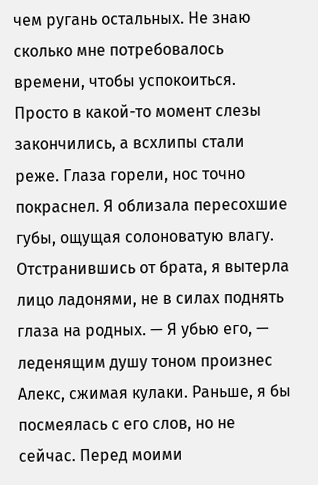чем ругань остальных. Не знаю сколько мне потребовалось времени, чтобы успокоиться. Просто в какой-то момент слезы закончились, а всхлипы стали реже. Глаза горели, нос точно покраснел. Я облизала пересохшие губы, ощущая солоноватую влагу. Отстранившись от брата, я вытерла лицо ладонями, не в силах поднять глаза на родных. — Я убью его, — леденящим душу тоном произнес Алекс, сжимая кулаки. Раньше, я бы посмеялась с его слов, но не сейчас. Перед моими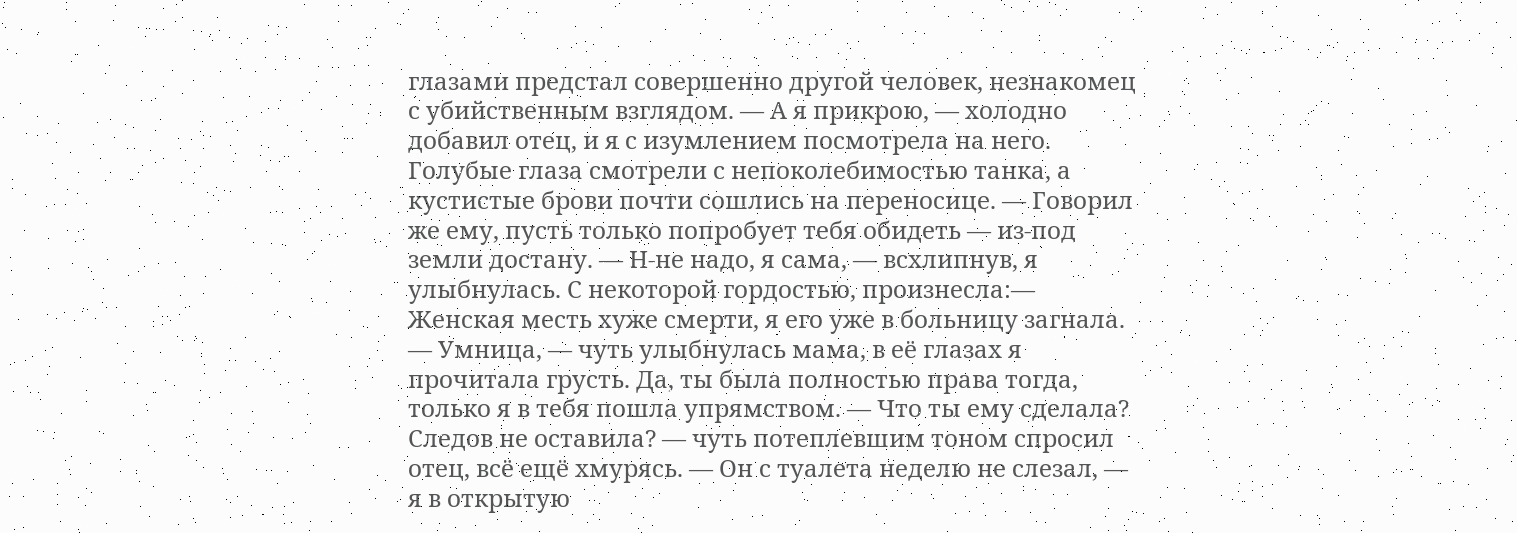глазами предстал совершенно другой человек, незнакомец с убийственным взглядом. — А я прикрою, — холодно добавил отец, и я с изумлением посмотрела на него. Голубые глаза смотрели с непоколебимостью танка, а кустистые брови почти сошлись на переносице. — Говорил же ему, пусть только попробует тебя обидеть — из-под земли достану. — Н-не надо, я сама, — всхлипнув, я улыбнулась. С некоторой гордостью, произнесла:— Женская месть хуже смерти, я его уже в больницу загнала. — Умница, — чуть улыбнулась мама, в её глазах я прочитала грусть. Да, ты была полностью права тогда, только я в тебя пошла упрямством. — Что ты ему сделала? Следов не оставила? — чуть потеплевшим тоном спросил отец, всё ещё хмурясь. — Он с туалета неделю не слезал, — я в открытую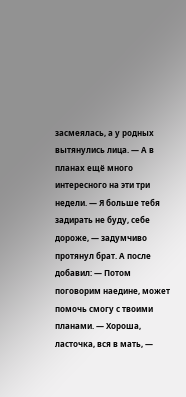засмеялась, а у родных вытянулись лица. — А в планах ещё много интересного на эти три недели. — Я больше тебя задирать не буду, себе дороже, — задумчиво протянул брат. А после добавил: — Потом поговорим наедине, может помочь смогу с твоими планами. — Хороша, ласточка, вся в мать, —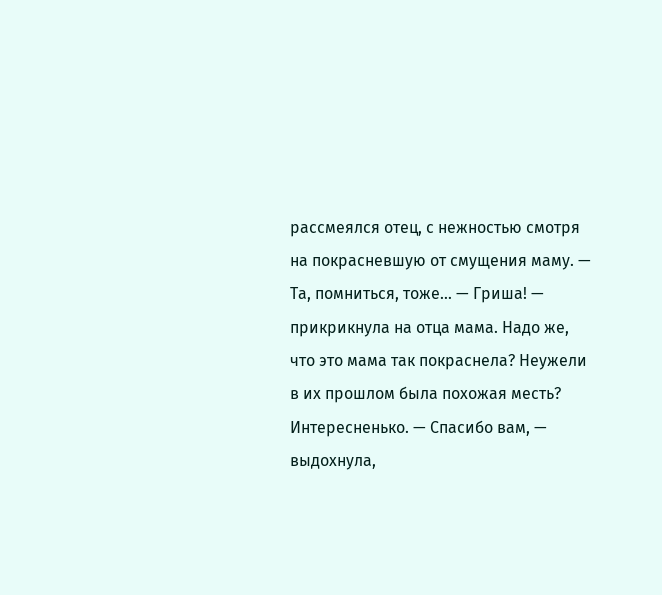рассмеялся отец, с нежностью смотря на покрасневшую от смущения маму. — Та, помниться, тоже… — Гриша! — прикрикнула на отца мама. Надо же, что это мама так покраснела? Неужели в их прошлом была похожая месть? Интересненько. — Спасибо вам, — выдохнула,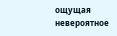ощущая невероятное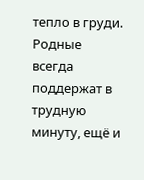тепло в груди. Родные всегда поддержат в трудную минуту, ещё и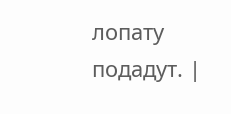лопату подадут. |